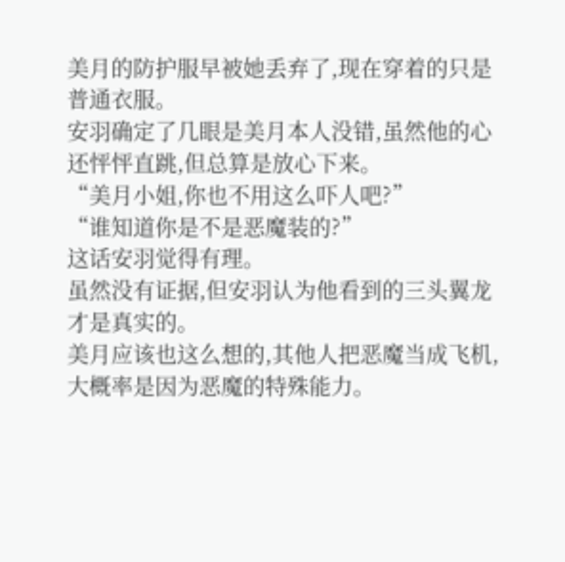美月的防护服早被她丢弃了,现在穿着的只是普通衣服。
安羽确定了几眼是美月本人没错,虽然他的心还怦怦直跳,但总算是放心下来。
“美月小姐,你也不用这么吓人吧?”
“谁知道你是不是恶魔装的?”
这话安羽觉得有理。
虽然没有证据,但安羽认为他看到的三头翼龙才是真实的。
美月应该也这么想的,其他人把恶魔当成飞机,大概率是因为恶魔的特殊能力。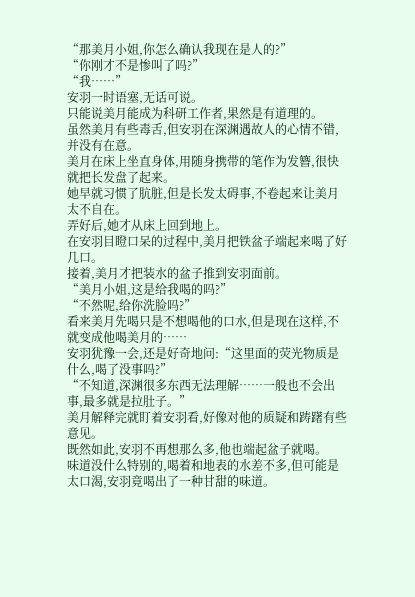“那美月小姐,你怎么确认我现在是人的?”
“你刚才不是惨叫了吗?”
“我……”
安羽一时语塞,无话可说。
只能说美月能成为科研工作者,果然是有道理的。
虽然美月有些毒舌,但安羽在深渊遇故人的心情不错,并没有在意。
美月在床上坐直身体,用随身携带的笔作为发簪,很快就把长发盘了起来。
她早就习惯了肮脏,但是长发太碍事,不卷起来让美月太不自在。
弄好后,她才从床上回到地上。
在安羽目瞪口呆的过程中,美月把铁盆子端起来喝了好几口。
接着,美月才把装水的盆子推到安羽面前。
“美月小姐,这是给我喝的吗?”
“不然呢,给你洗脸吗?”
看来美月先喝只是不想喝他的口水,但是现在这样,不就变成他喝美月的……
安羽犹豫一会,还是好奇地问:“这里面的荧光物质是什么,喝了没事吗?”
“不知道,深渊很多东西无法理解……一般也不会出事,最多就是拉肚子。”
美月解释完就盯着安羽看,好像对他的质疑和踌躇有些意见。
既然如此,安羽不再想那么多,他也端起盆子就喝。
味道没什么特别的,喝着和地表的水差不多,但可能是太口渴,安羽竟喝出了一种甘甜的味道。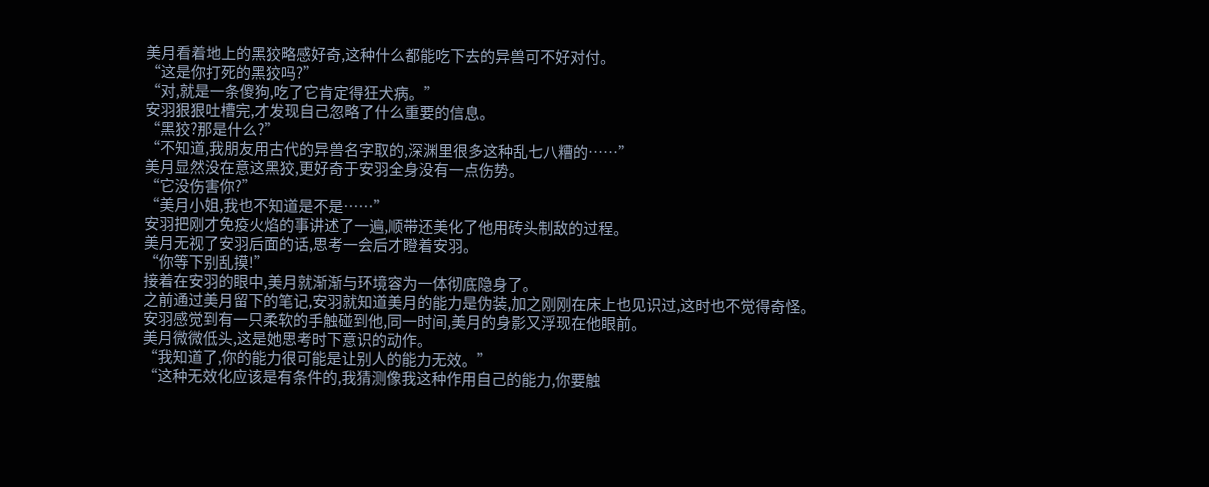美月看着地上的黑狡略感好奇,这种什么都能吃下去的异兽可不好对付。
“这是你打死的黑狡吗?”
“对,就是一条傻狗,吃了它肯定得狂犬病。”
安羽狠狠吐槽完,才发现自己忽略了什么重要的信息。
“黑狡?那是什么?”
“不知道,我朋友用古代的异兽名字取的,深渊里很多这种乱七八糟的……”
美月显然没在意这黑狡,更好奇于安羽全身没有一点伤势。
“它没伤害你?”
“美月小姐,我也不知道是不是……”
安羽把刚才免疫火焰的事讲述了一遍,顺带还美化了他用砖头制敌的过程。
美月无视了安羽后面的话,思考一会后才瞪着安羽。
“你等下别乱摸!”
接着在安羽的眼中,美月就渐渐与环境容为一体彻底隐身了。
之前通过美月留下的笔记,安羽就知道美月的能力是伪装,加之刚刚在床上也见识过,这时也不觉得奇怪。
安羽感觉到有一只柔软的手触碰到他,同一时间,美月的身影又浮现在他眼前。
美月微微低头,这是她思考时下意识的动作。
“我知道了,你的能力很可能是让别人的能力无效。”
“这种无效化应该是有条件的,我猜测像我这种作用自己的能力,你要触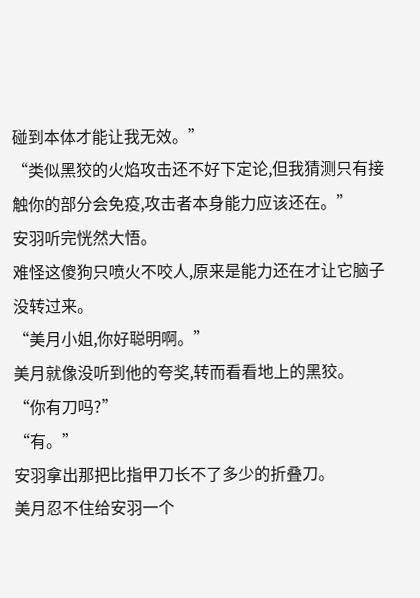碰到本体才能让我无效。”
“类似黑狡的火焰攻击还不好下定论,但我猜测只有接触你的部分会免疫,攻击者本身能力应该还在。”
安羽听完恍然大悟。
难怪这傻狗只喷火不咬人,原来是能力还在才让它脑子没转过来。
“美月小姐,你好聪明啊。”
美月就像没听到他的夸奖,转而看看地上的黑狡。
“你有刀吗?”
“有。”
安羽拿出那把比指甲刀长不了多少的折叠刀。
美月忍不住给安羽一个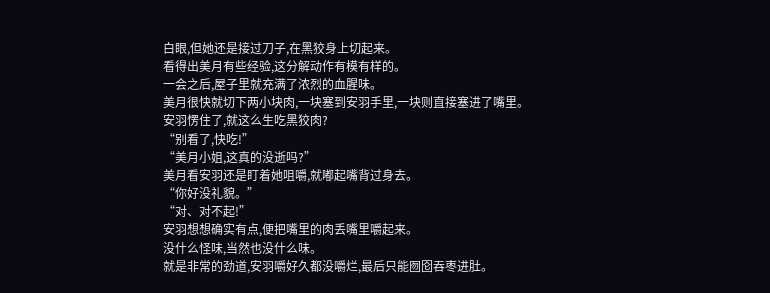白眼,但她还是接过刀子,在黑狡身上切起来。
看得出美月有些经验,这分解动作有模有样的。
一会之后,屋子里就充满了浓烈的血腥味。
美月很快就切下两小块肉,一块塞到安羽手里,一块则直接塞进了嘴里。
安羽愣住了,就这么生吃黑狡肉?
“别看了,快吃!”
“美月小姐,这真的没逝吗?”
美月看安羽还是盯着她咀嚼,就嘟起嘴背过身去。
“你好没礼貌。”
“对、对不起!”
安羽想想确实有点,便把嘴里的肉丢嘴里嚼起来。
没什么怪味,当然也没什么味。
就是非常的劲道,安羽嚼好久都没嚼烂,最后只能囫囵吞枣进肚。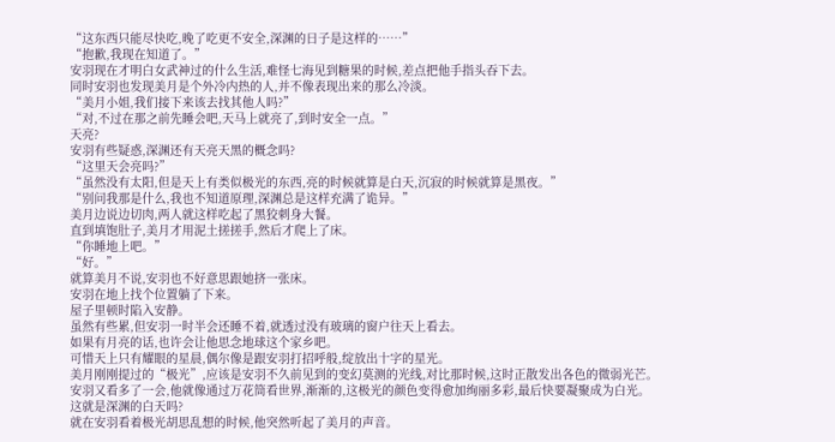“这东西只能尽快吃,晚了吃更不安全,深渊的日子是这样的……”
“抱歉,我现在知道了。”
安羽现在才明白女武神过的什么生活,难怪七海见到糖果的时候,差点把他手指头吞下去。
同时安羽也发现美月是个外冷内热的人,并不像表现出来的那么冷淡。
“美月小姐,我们接下来该去找其他人吗?”
“对,不过在那之前先睡会吧,天马上就亮了,到时安全一点。”
天亮?
安羽有些疑惑,深渊还有天亮天黑的概念吗?
“这里天会亮吗?”
“虽然没有太阳,但是天上有类似极光的东西,亮的时候就算是白天,沉寂的时候就算是黑夜。”
“别问我那是什么,我也不知道原理,深渊总是这样充满了诡异。”
美月边说边切肉,两人就这样吃起了黑狡刺身大餐。
直到填饱肚子,美月才用泥土搓搓手,然后才爬上了床。
“你睡地上吧。”
“好。”
就算美月不说,安羽也不好意思跟她挤一张床。
安羽在地上找个位置躺了下来。
屋子里顿时陷入安静。
虽然有些累,但安羽一时半会还睡不着,就透过没有玻璃的窗户往天上看去。
如果有月亮的话,也许会让他思念地球这个家乡吧。
可惜天上只有耀眼的星晨,偶尔像是跟安羽打招呼般,绽放出十字的星光。
美月刚刚提过的“极光”,应该是安羽不久前见到的变幻莫测的光线,对比那时候,这时正散发出各色的微弱光芒。
安羽又看多了一会,他就像通过万花筒看世界,渐渐的,这极光的颜色变得愈加绚丽多彩,最后快要凝聚成为白光。
这就是深渊的白天吗?
就在安羽看着极光胡思乱想的时候,他突然听起了美月的声音。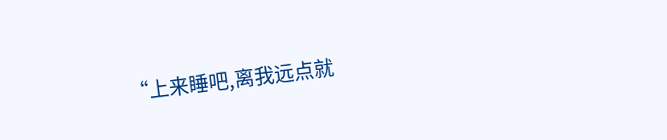“上来睡吧,离我远点就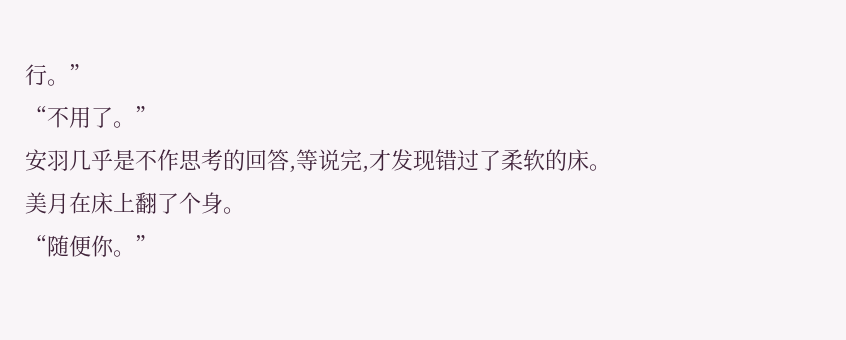行。”
“不用了。”
安羽几乎是不作思考的回答,等说完,才发现错过了柔软的床。
美月在床上翻了个身。
“随便你。”